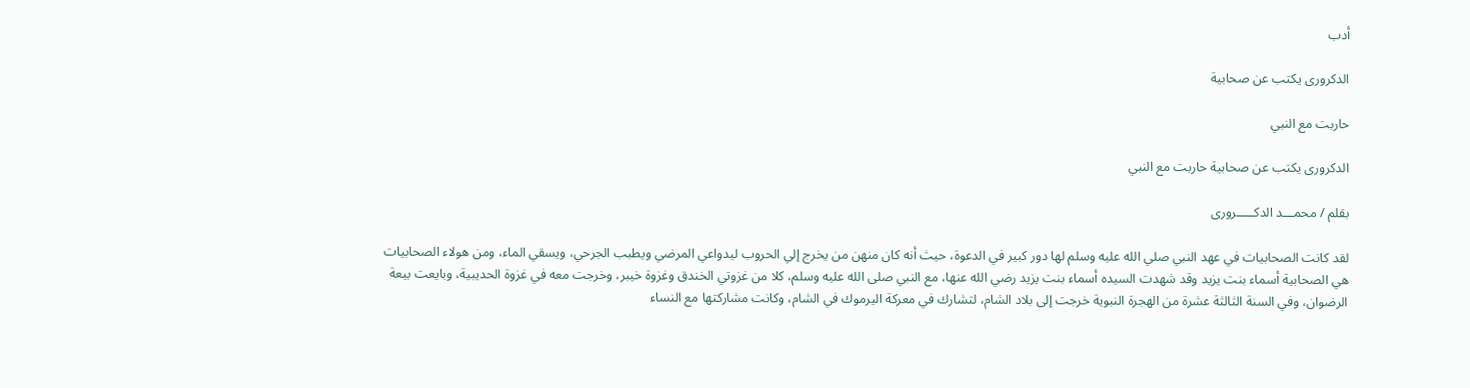أدب

الدكرورى يكتب عن صحابية

حاربت مع النبي

الدكرورى يكتب عن صحابية حاربت مع النبي

بقلم / محمـــد الدكـــــرورى

لقد كانت الصحابيات في عهد النبي صلي الله عليه وسلم لها دور كبير في الدعوة، حيث أنه كان منهن من يخرج إلي الحروب ليدواعي المرضي ويطبب الجرحي، ويسقي الماء، ومن هولاء الصحابيات هي الصحابية أسماء بنت يزيد وقد شهدت السيده أسماء بنت يزيد رضي الله عنها، مع النبي صلى الله عليه وسلم، كلا من غزوتي الخندق وغزوة خيبر، وخرجت معه في غزوة الحديبية، وبايعت بيعة الرضوان، وفي السنة الثالثة عشرة من الهجرة النبوية خرجت إلى بلاد الشام، لتشارك في معركة اليرموك في الشام، وكانت مشاركتها مع النساء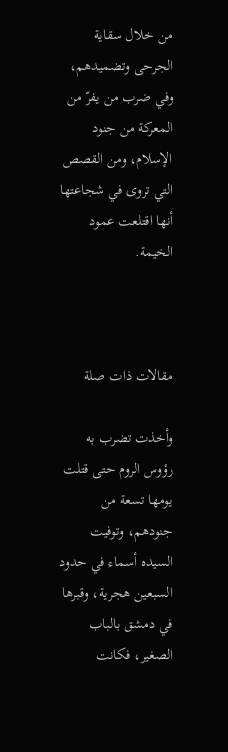من خلال سقاية الجرحى وتضميدهم، وفي ضرب من يفرّ من المعركة من جنود الإسلام، ومن القصص التي تروى في شجاعتها أنها اقتلعت عمود الخيمة.



مقالات ذات صلة

وأخذت تضرب به رؤوس الروم حتى قتلت يومها تسعة من جنودهم، وتوفيت السيده أسماء في حدود السبعين هجرية، وقبرها في دمشق بالباب الصغير، فكانت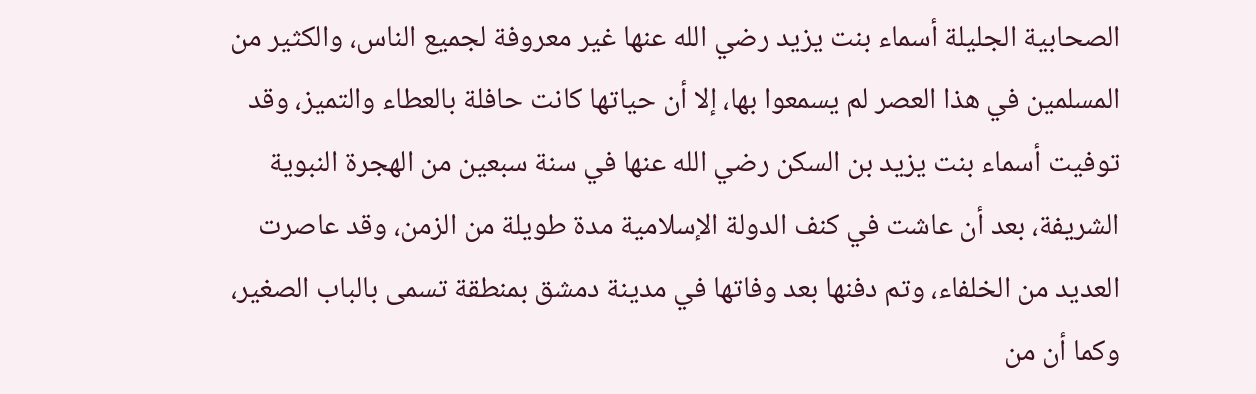الصحابية الجليلة أسماء بنت يزيد رضي الله عنها غير معروفة لجميع الناس، والكثير من المسلمين في هذا العصر لم يسمعوا بها، إلا أن حياتها كانت حافلة بالعطاء والتميز، وقد توفيت أسماء بنت يزيد بن السكن رضي الله عنها في سنة سبعين من الهجرة النبوية الشريفة، بعد أن عاشت في كنف الدولة الإسلامية مدة طويلة من الزمن، وقد عاصرت العديد من الخلفاء، وتم دفنها بعد وفاتها في مدينة دمشق بمنطقة تسمى بالباب الصغير، وكما أن من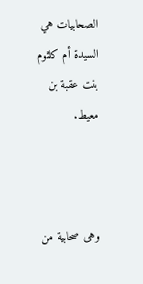الصحابيات هي السيدة أم كلثوم بنت عقبة بن معيط.



وهى صحابية من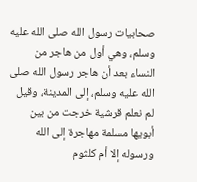صحابيات رسول الله صلى الله عليه وسلم، وهي أول من هاجر من النساء بعد أن هاجر رسول الله صلى الله عليه وسلم، إلى المدينة، وقيل لم نعلم قرشية خرجت من بين أبويها مسلمة مهاجرة إلى الله ورسوله إلا أم كلثوم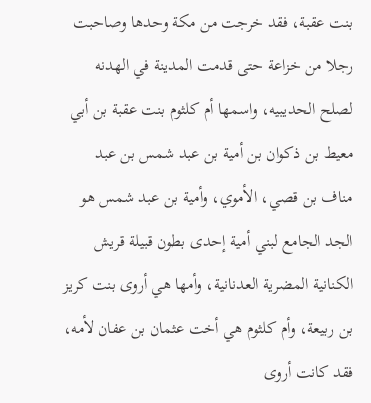بنت عقبة، فقد خرجت من مكة وحدها وصاحبت رجلا من خزاعة حتى قدمت المدينة في الهدنه لصلح الحديبيه، واسمها أم كلثوم بنت عقبة بن أبي معيط بن ذكوان بن أمية بن عبد شمس بن عبد مناف بن قصي، الأموي، وأمية بن عبد شمس هو الجد الجامع لبني أمية إحدى بطون قبيلة قريش الكنانية المضرية العدنانية، وأمها هي أروى بنت كريز بن ربيعة، وأم كلثوم هي أخت عثمان بن عفان لأمه، فقد كانت أروى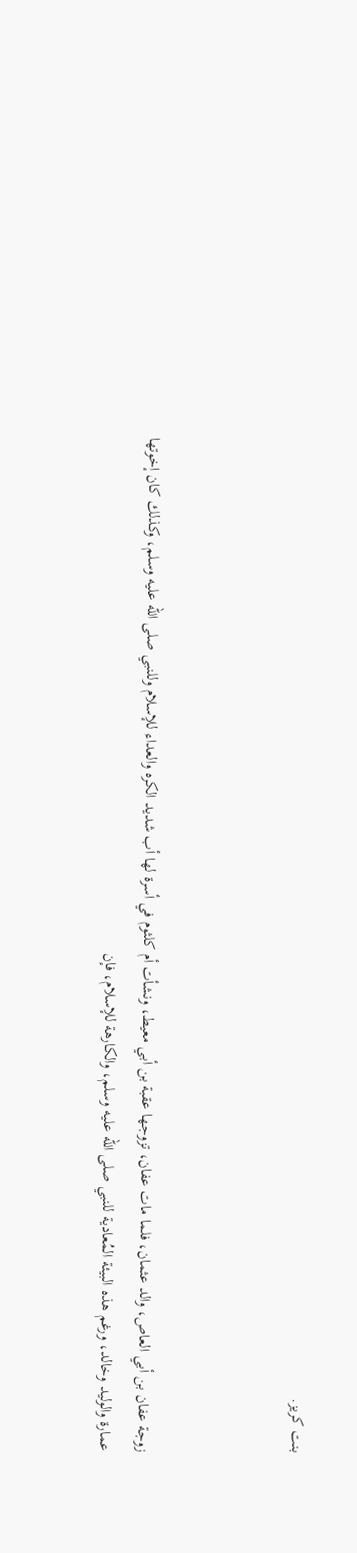بنت كريز.



زوجة عفان بن أبي العاص، والد عثمان، فلما مات عفان، تزوجها عقبة بن أبي معيط، ونشأت أم كلثوم في أسرة لها أب شديد الكره والعداء للإسلام وللنبي صلى الله عليه وسلم، وكذلك كان إخوتها عمارة والوليد وخالد، ورغم هذه البيئة المُعادية للنبي صلى الله عليه وسلم، والكارهة للإسلام، فإن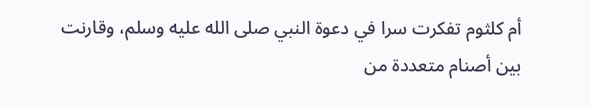أم كلثوم تفكرت سرا في دعوة النبي صلى الله عليه وسلم، وقارنت بين أصنام متعددة من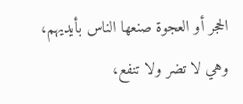الحجر أو العجوة صنعها الناس بأيديهم، وهي لا تضر ولا تنفع،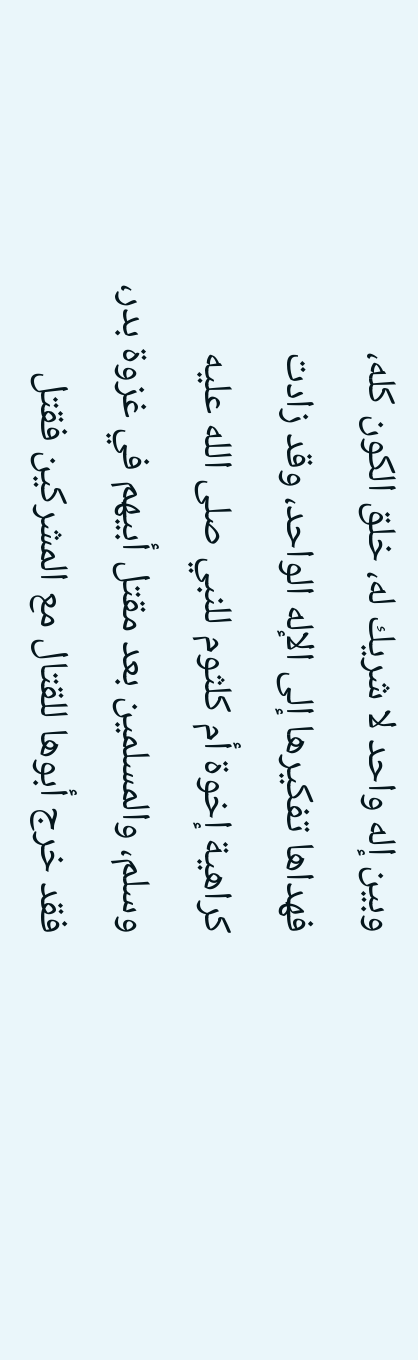وبين إله واحد لا شريك له، خلق الكون كله، فهداها تفكيرها إلى الإله الواحد، وقد زادت كراهية إخوة أم كلثوم للنبي صلى الله عليه وسلم، والمسلمين بعد مقتل أبيهم في غزوة بدر، فقد خرج أبوها للقتال مع المشركين فقتل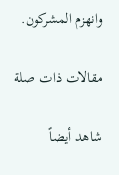وانهزم المشركون.

مقالات ذات صلة

شاهد أيضاً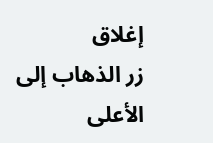إغلاق
زر الذهاب إلى الأعلى